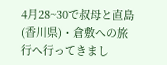4月28~30で叔母と直島(香川県)・倉敷への旅行へ行ってきまし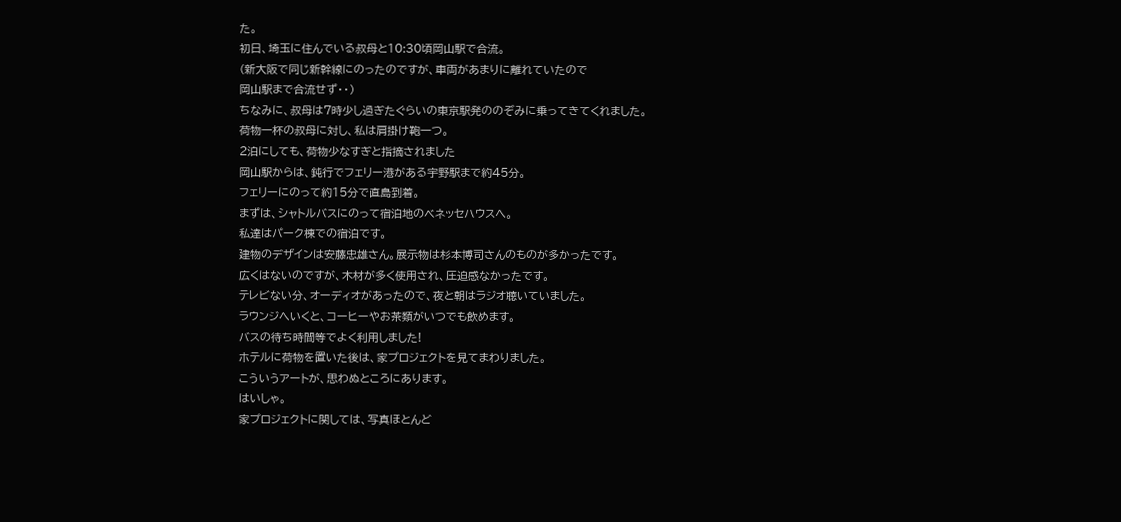た。
初日、埼玉に住んでいる叔母と10:30頃岡山駅で合流。
(新大阪で同じ新幹線にのったのですが、車両があまりに離れていたので
岡山駅まで合流せず・・)
ちなみに、叔母は7時少し過ぎたぐらいの東京駅発ののぞみに乗ってきてくれました。
荷物一杯の叔母に対し、私は肩掛け鞄一つ。
2泊にしても、荷物少なすぎと指摘されました
岡山駅からは、鈍行でフェリー港がある宇野駅まで約45分。
フェリーにのって約15分で直島到着。
まずは、シャトルバスにのって宿泊地のベネッセハウスへ。
私達はパーク棟での宿泊です。
建物のデザインは安藤忠雄さん。展示物は杉本博司さんのものが多かったです。
広くはないのですが、木材が多く使用され、圧迫感なかったです。
テレビない分、オーディオがあったので、夜と朝はラジオ聴いていました。
ラウンジへいくと、コーヒーやお茶類がいつでも飲めます。
バスの待ち時間等でよく利用しました!
ホテルに荷物を置いた後は、家プロジェクトを見てまわりました。
こういうアートが、思わぬところにあります。
はいしゃ。
家プロジェクトに関しては、写真ほとんど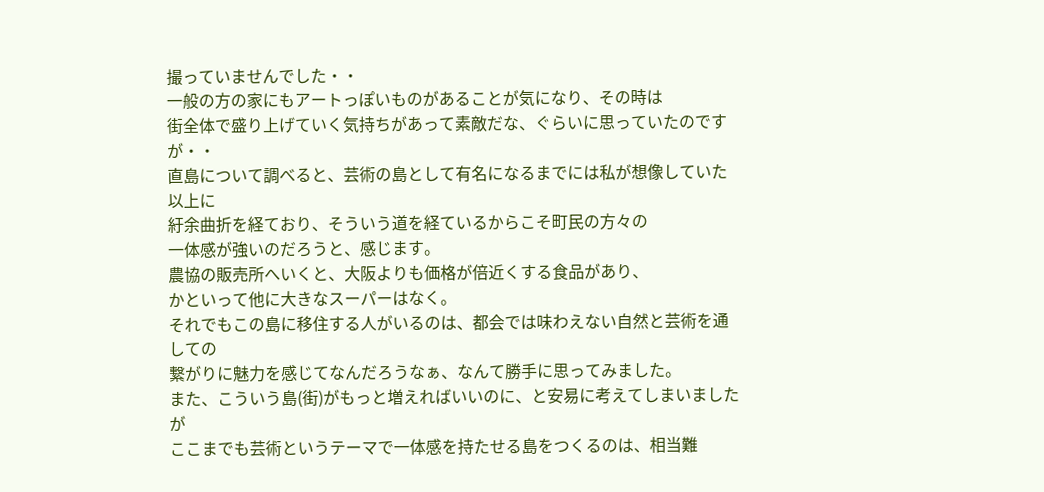撮っていませんでした・・
一般の方の家にもアートっぽいものがあることが気になり、その時は
街全体で盛り上げていく気持ちがあって素敵だな、ぐらいに思っていたのですが・・
直島について調べると、芸術の島として有名になるまでには私が想像していた以上に
紆余曲折を経ており、そういう道を経ているからこそ町民の方々の
一体感が強いのだろうと、感じます。
農協の販売所へいくと、大阪よりも価格が倍近くする食品があり、
かといって他に大きなスーパーはなく。
それでもこの島に移住する人がいるのは、都会では味わえない自然と芸術を通しての
繋がりに魅力を感じてなんだろうなぁ、なんて勝手に思ってみました。
また、こういう島(街)がもっと増えればいいのに、と安易に考えてしまいましたが
ここまでも芸術というテーマで一体感を持たせる島をつくるのは、相当難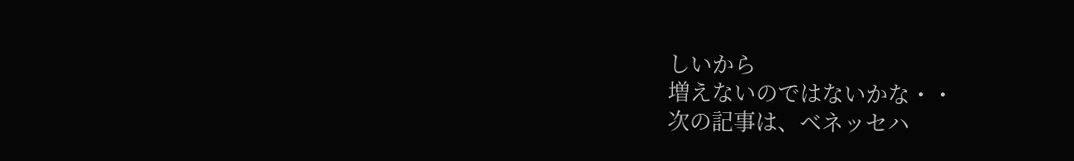しいから
増えないのではないかな・・
次の記事は、ベネッセハ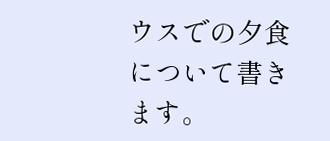ウスでの夕食について書きます。